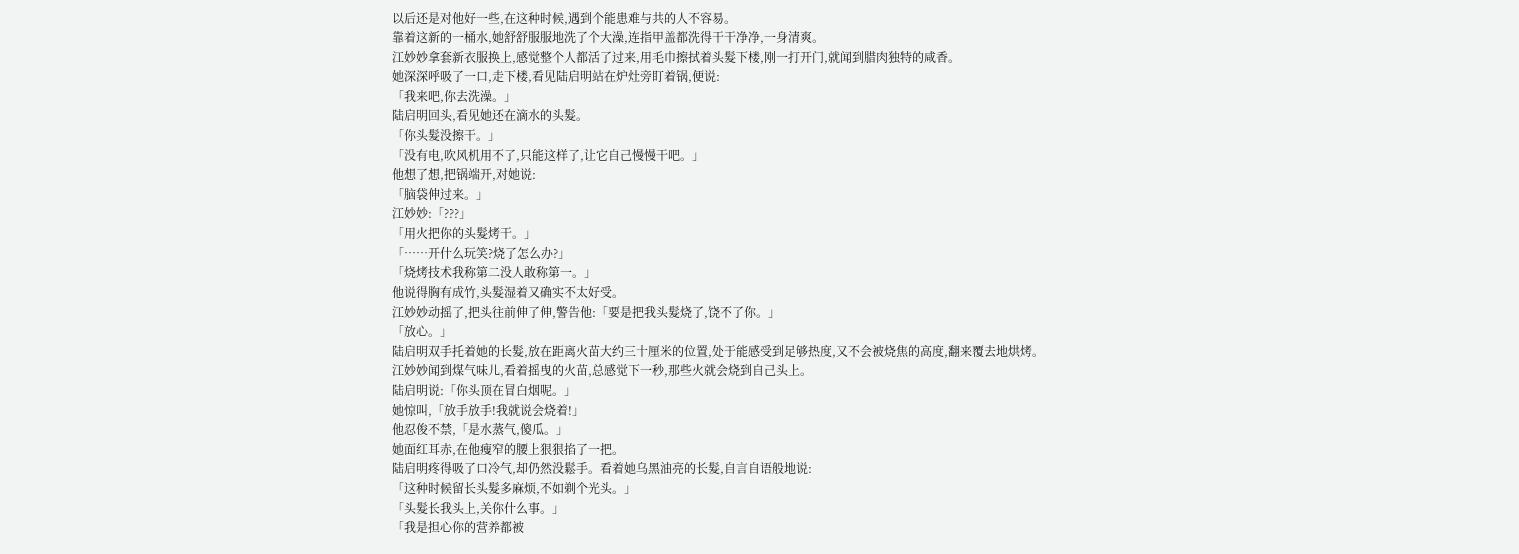以后还是对他好一些,在这种时候,遇到个能患难与共的人不容易。
靠着这新的一桶水,她舒舒服服地洗了个大澡,连指甲盖都洗得干干净净,一身清爽。
江妙妙拿套新衣服换上,感觉整个人都活了过来,用毛巾擦拭着头髮下楼,刚一打开门,就闻到腊肉独特的咸香。
她深深呼吸了一口,走下楼,看见陆启明站在炉灶旁盯着锅,便说:
「我来吧,你去洗澡。」
陆启明回头,看见她还在滴水的头髮。
「你头髮没擦干。」
「没有电,吹风机用不了,只能这样了,让它自己慢慢干吧。」
他想了想,把锅端开,对她说:
「脑袋伸过来。」
江妙妙:「???」
「用火把你的头髮烤干。」
「……开什么玩笑?烧了怎么办?」
「烧烤技术我称第二没人敢称第一。」
他说得胸有成竹,头髮湿着又确实不太好受。
江妙妙动摇了,把头往前伸了伸,警告他:「要是把我头髮烧了,饶不了你。」
「放心。」
陆启明双手托着她的长髮,放在距离火苗大约三十厘米的位置,处于能感受到足够热度,又不会被烧焦的高度,翻来覆去地烘烤。
江妙妙闻到煤气味儿,看着摇曳的火苗,总感觉下一秒,那些火就会烧到自己头上。
陆启明说:「你头顶在冒白烟呢。」
她惊叫,「放手放手!我就说会烧着!」
他忍俊不禁,「是水蒸气,傻瓜。」
她面红耳赤,在他瘦窄的腰上狠狠掐了一把。
陆启明疼得吸了口冷气,却仍然没鬆手。看着她乌黑油亮的长髮,自言自语般地说:
「这种时候留长头髮多麻烦,不如剃个光头。」
「头髮长我头上,关你什么事。」
「我是担心你的营养都被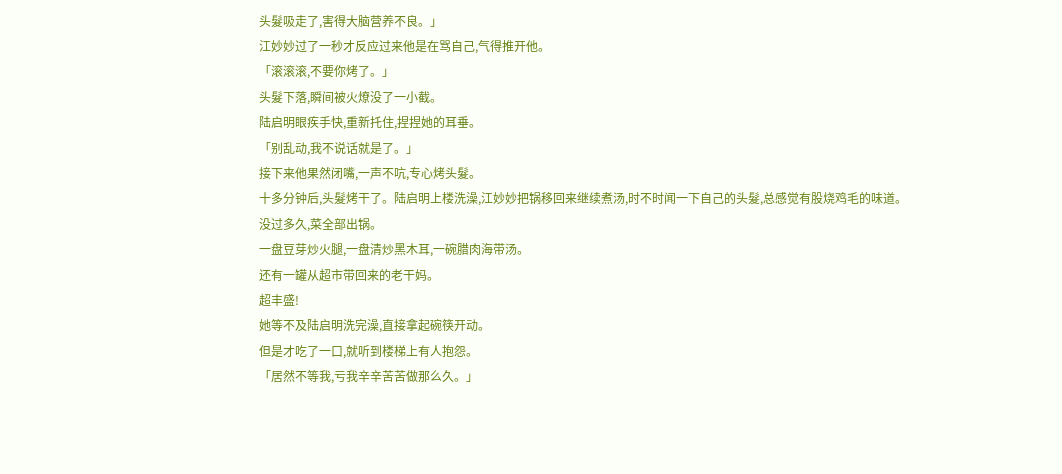头髮吸走了,害得大脑营养不良。」
江妙妙过了一秒才反应过来他是在骂自己,气得推开他。
「滚滚滚,不要你烤了。」
头髮下落,瞬间被火燎没了一小截。
陆启明眼疾手快,重新托住,捏捏她的耳垂。
「别乱动,我不说话就是了。」
接下来他果然闭嘴,一声不吭,专心烤头髮。
十多分钟后,头髮烤干了。陆启明上楼洗澡,江妙妙把锅移回来继续煮汤,时不时闻一下自己的头髮,总感觉有股烧鸡毛的味道。
没过多久,菜全部出锅。
一盘豆芽炒火腿,一盘清炒黑木耳,一碗腊肉海带汤。
还有一罐从超市带回来的老干妈。
超丰盛!
她等不及陆启明洗完澡,直接拿起碗筷开动。
但是才吃了一口,就听到楼梯上有人抱怨。
「居然不等我,亏我辛辛苦苦做那么久。」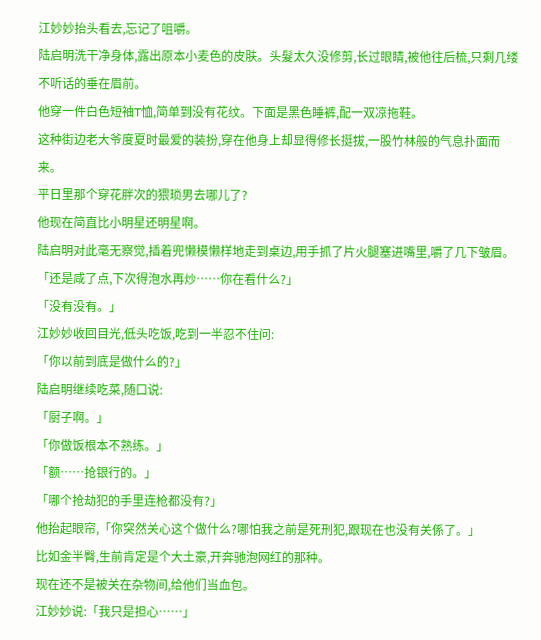江妙妙抬头看去,忘记了咀嚼。
陆启明洗干净身体,露出原本小麦色的皮肤。头髮太久没修剪,长过眼睛,被他往后梳,只剩几缕不听话的垂在眉前。
他穿一件白色短袖T恤,简单到没有花纹。下面是黑色睡裤,配一双凉拖鞋。
这种街边老大爷度夏时最爱的装扮,穿在他身上却显得修长挺拔,一股竹林般的气息扑面而来。
平日里那个穿花胖次的猥琐男去哪儿了?
他现在简直比小明星还明星啊。
陆启明对此毫无察觉,插着兜懒模懒样地走到桌边,用手抓了片火腿塞进嘴里,嚼了几下皱眉。
「还是咸了点,下次得泡水再炒……你在看什么?」
「没有没有。」
江妙妙收回目光,低头吃饭,吃到一半忍不住问:
「你以前到底是做什么的?」
陆启明继续吃菜,随口说:
「厨子啊。」
「你做饭根本不熟练。」
「额……抢银行的。」
「哪个抢劫犯的手里连枪都没有?」
他抬起眼帘,「你突然关心这个做什么?哪怕我之前是死刑犯,跟现在也没有关係了。」
比如金半臀,生前肯定是个大土豪,开奔驰泡网红的那种。
现在还不是被关在杂物间,给他们当血包。
江妙妙说:「我只是担心……」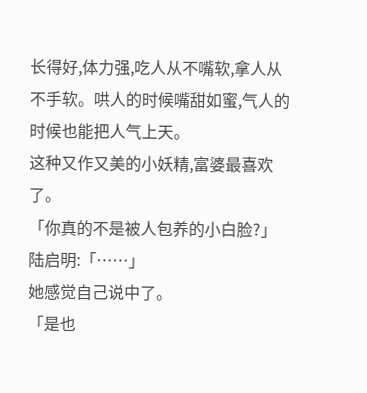长得好,体力强,吃人从不嘴软,拿人从不手软。哄人的时候嘴甜如蜜,气人的时候也能把人气上天。
这种又作又美的小妖精,富婆最喜欢了。
「你真的不是被人包养的小白脸?」
陆启明:「……」
她感觉自己说中了。
「是也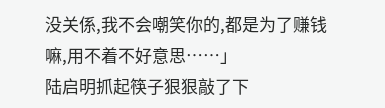没关係,我不会嘲笑你的,都是为了赚钱嘛,用不着不好意思……」
陆启明抓起筷子狠狠敲了下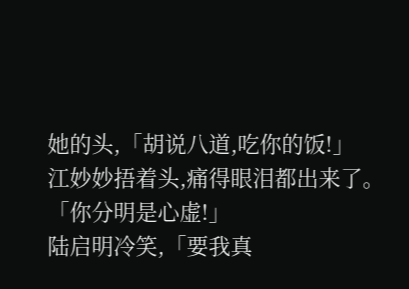她的头,「胡说八道,吃你的饭!」
江妙妙捂着头,痛得眼泪都出来了。
「你分明是心虚!」
陆启明冷笑,「要我真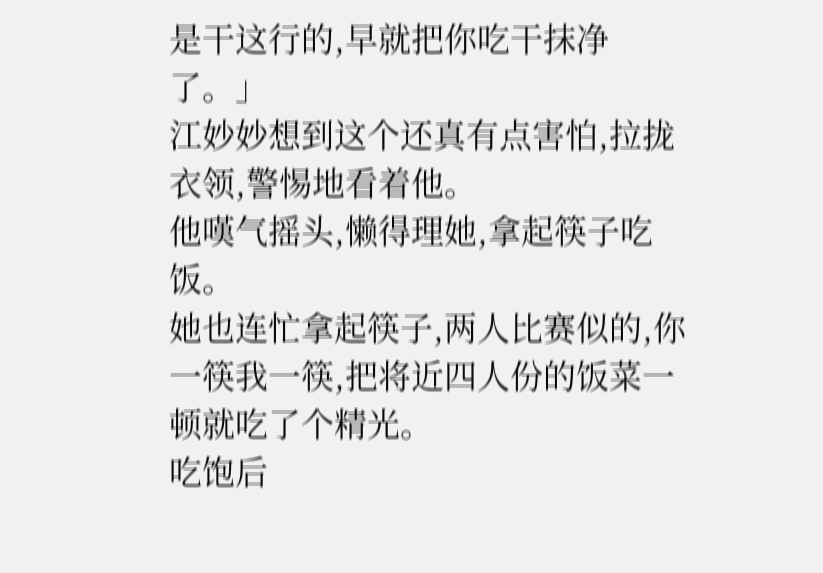是干这行的,早就把你吃干抹净了。」
江妙妙想到这个还真有点害怕,拉拢衣领,警惕地看着他。
他嘆气摇头,懒得理她,拿起筷子吃饭。
她也连忙拿起筷子,两人比赛似的,你一筷我一筷,把将近四人份的饭菜一顿就吃了个精光。
吃饱后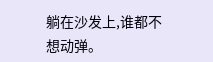躺在沙发上,谁都不想动弹。